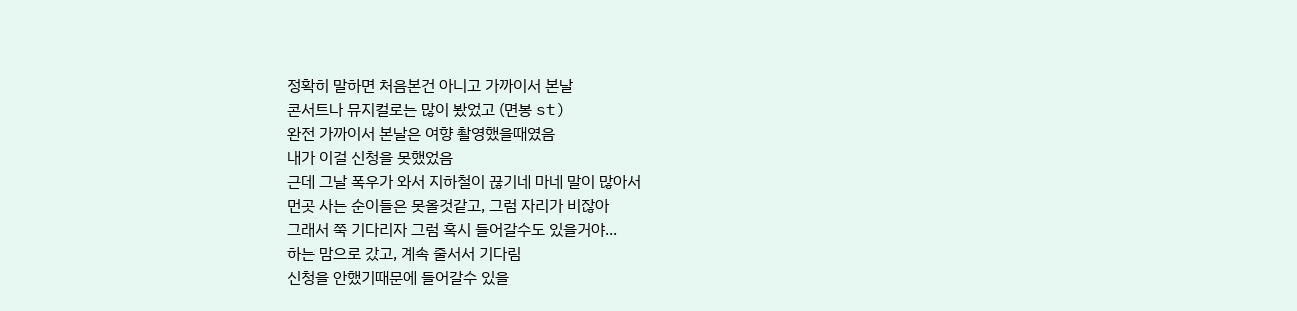정확히 말하면 처음본건 아니고 가까이서 본날
콘서트나 뮤지컬로는 많이 봤었고 (면봉 st)
완전 가까이서 본날은 여향 촬영했을때였음
내가 이걸 신청을 못했었음
근데 그날 폭우가 와서 지하철이 끊기네 마네 말이 많아서
먼곳 사는 순이들은 못올것같고, 그럼 자리가 비잖아
그래서 쭉 기다리자 그럼 혹시 들어갈수도 있을거야...
하는 맘으로 갔고, 계속 줄서서 기다림
신청을 안했기때문에 들어갈수 있을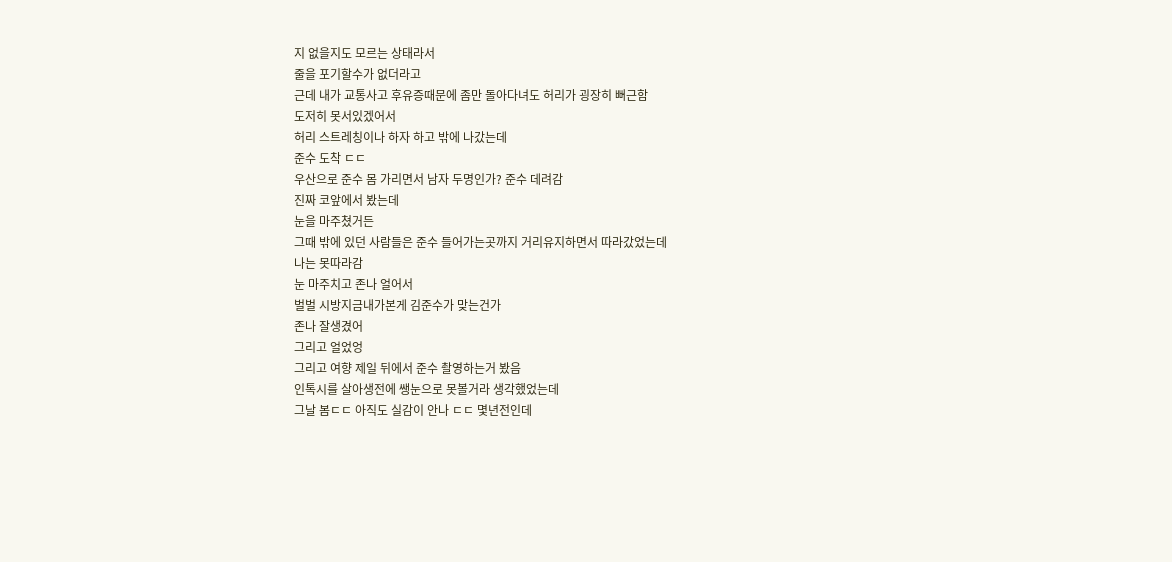지 없을지도 모르는 상태라서
줄을 포기할수가 없더라고
근데 내가 교통사고 후유증때문에 좀만 돌아다녀도 허리가 굉장히 뻐근함
도저히 못서있겠어서
허리 스트레칭이나 하자 하고 밖에 나갔는데
준수 도착 ㄷㄷ
우산으로 준수 몸 가리면서 남자 두명인가? 준수 데려감
진짜 코앞에서 봤는데
눈을 마주쳤거든
그때 밖에 있던 사람들은 준수 들어가는곳까지 거리유지하면서 따라갔었는데
나는 못따라감
눈 마주치고 존나 얼어서
벌벌 시방지금내가본게 김준수가 맞는건가
존나 잘생겼어
그리고 얼었엉
그리고 여향 제일 뒤에서 준수 촬영하는거 봤음
인톡시를 살아생전에 쌩눈으로 못볼거라 생각했었는데
그날 봄ㄷㄷ 아직도 실감이 안나 ㄷㄷ 몇년전인데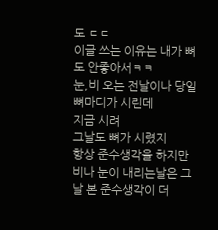도 ㄷㄷ
이글 쓰는 이유는 내가 뼈도 안좋아서ㅋㅋ
눈,비 오는 전날이나 당일 뼈마디가 시린데
지금 시려
그날도 뼈가 시렸지
항상 준수생각을 하지만
비나 눈이 내리는날은 그날 본 준수생각이 더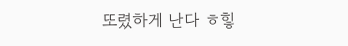또렸하게 난다 ㅎ힣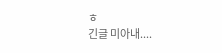ㅎ
긴글 미아내....